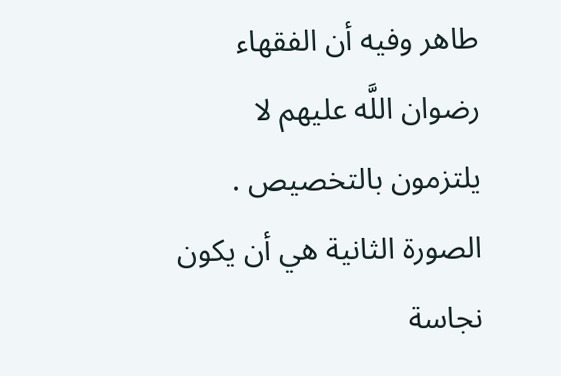طاهر وفيه أن الفقهاء رضوان اللَّه عليهم لا يلتزمون بالتخصيص . الصورة الثانية هي أن يكون نجاسة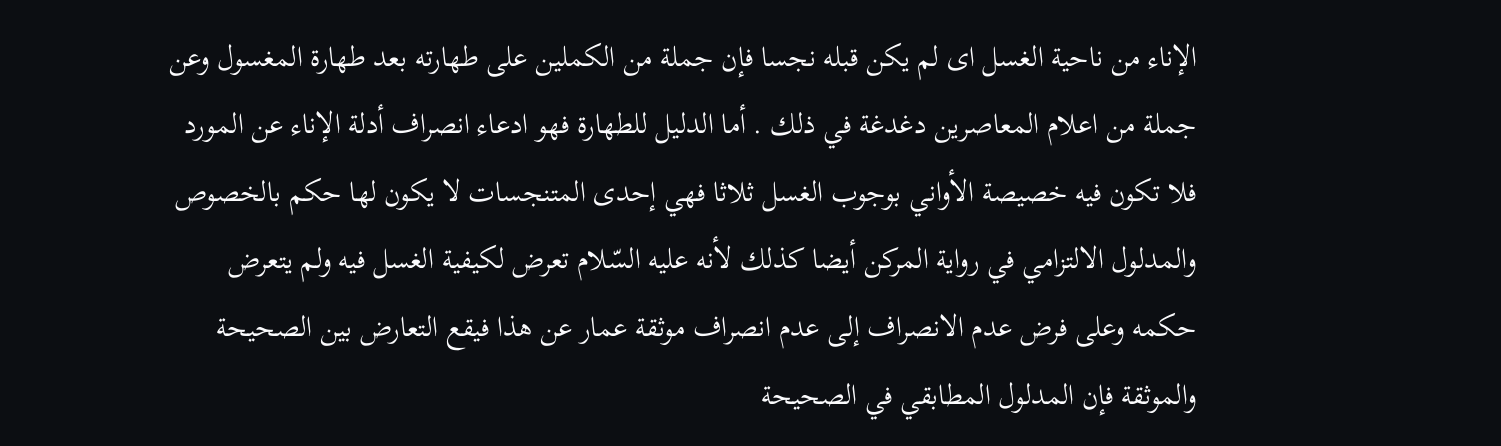الإناء من ناحية الغسل اى لم يكن قبله نجسا فإن جملة من الكملين على طهارته بعد طهارة المغسول وعن جملة من اعلام المعاصرين دغدغة في ذلك . أما الدليل للطهارة فهو ادعاء انصراف أدلة الإناء عن المورد فلا تكون فيه خصيصة الأواني بوجوب الغسل ثلاثا فهي إحدى المتنجسات لا يكون لها حكم بالخصوص والمدلول الالتزامي في رواية المركن أيضا كذلك لأنه عليه السّلام تعرض لكيفية الغسل فيه ولم يتعرض حكمه وعلى فرض عدم الانصراف إلى عدم انصراف موثقة عمار عن هذا فيقع التعارض بين الصحيحة والموثقة فإن المدلول المطابقي في الصحيحة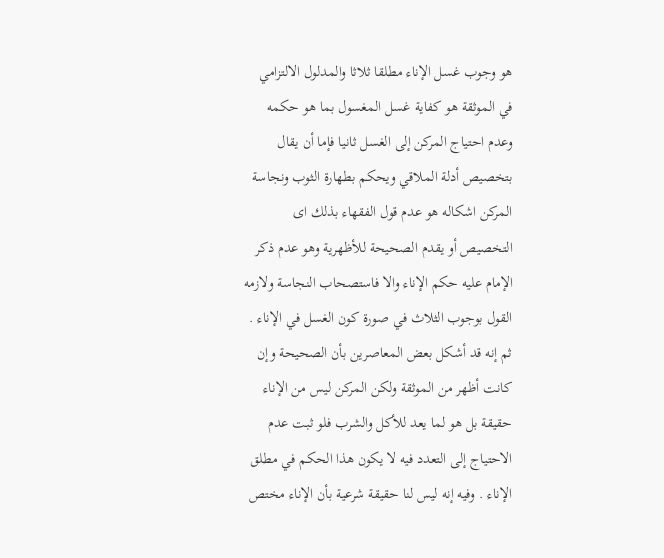هو وجوب غسل الإناء مطلقا ثلاثا والمدلول الالتزامي في الموثقة هو كفاية غسل المغسول بما هو حكمه وعدم احتياج المركن إلى الغسل ثانيا فإما أن يقال بتخصيص أدلة الملاقي ويحكم بطهارة الثوب ونجاسة المركن اشكاله هو عدم قول الفقهاء بذلك اى التخصيص أو يقدم الصحيحة للأظهرية وهو عدم ذكر الإمام عليه حكم الإناء والا فاستصحاب النجاسة ولازمه القول بوجوب الثلاث في صورة كون الغسل في الإناء . ثم إنه قد أشكل بعض المعاصرين بأن الصحيحة وإن كانت أظهر من الموثقة ولكن المركن ليس من الإناء حقيقة بل هو لما يعد للأكل والشرب فلو ثبت عدم الاحتياج إلى التعدد فيه لا يكون هذا الحكم في مطلق الإناء . وفيه إنه ليس لنا حقيقة شرعية بأن الإناء مختص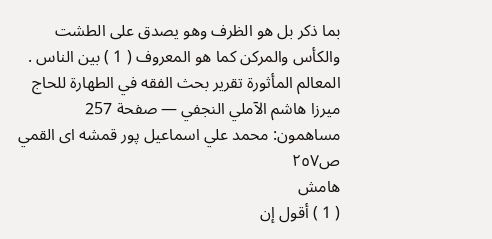بما ذكر بل هو الظرف وهو يصدق على الطشت والكأس والمركن كما هو المعروف ( 1 ) بين الناس .
المعالم المأثورة تقرير بحث الفقه في الطهارة للحاج ميرزا هاشم الآملي النجفي — صفحة 257
مساهمون: محمد علي اسماعيل پور قمشه اى القمي
ص٢٥٧
هامش
( 1 ) أقول إن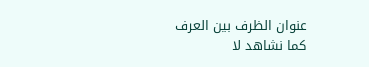عنوان الظرف بين العرف كما نشاهد لا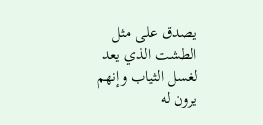يصدق على مثل الطشت الذي يعد لغسل الثياب وإنهم يرون له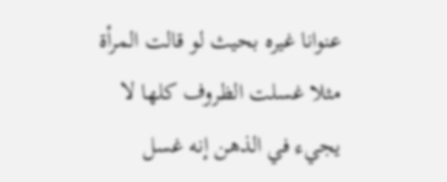عنوانا غيره بحيث لو قالت المرأة مثلا غسلت الظروف كلها لا يجيء في الذهن إنه غسل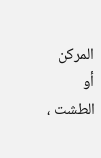المركن أو الطشت ،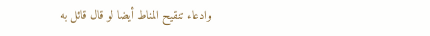وادعاء تنقيح المناط أيضا لو قال قائل به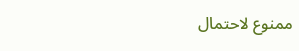ممنوع لاحتمال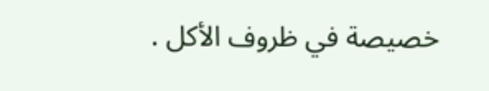خصيصة في ظروف الأكل .